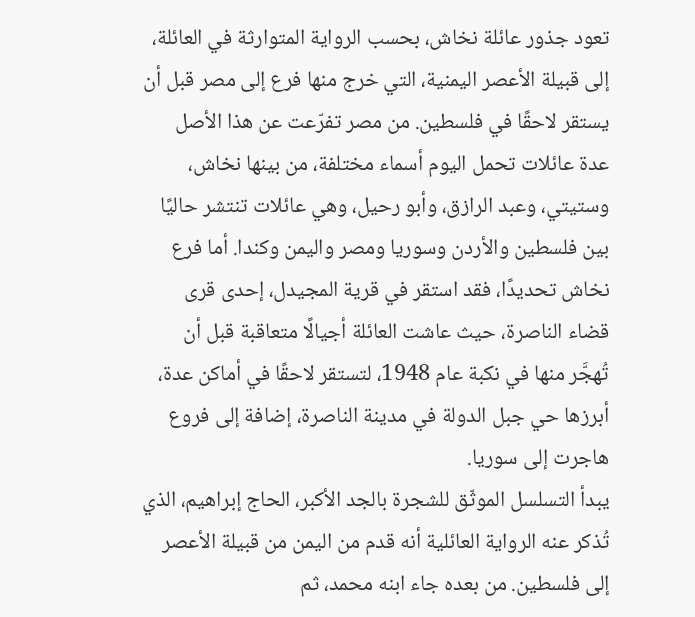تعود جذور عائلة نخاش، بحسب الرواية المتوارثة في العائلة، إلى قبيلة الأعصر اليمنية، التي خرج منها فرع إلى مصر قبل أن يستقر لاحقًا في فلسطين. من مصر تفرّعت عن هذا الأصل عدة عائلات تحمل اليوم أسماء مختلفة، من بينها نخاش، وستيتي، وعبد الرازق، وأبو رحيل، وهي عائلات تنتشر حاليًا بين فلسطين والأردن وسوريا ومصر واليمن وكندا. أما فرع نخاش تحديدًا، فقد استقر في قرية المجيدل، إحدى قرى قضاء الناصرة، حيث عاشت العائلة أجيالًا متعاقبة قبل أن تُهجَّر منها في نكبة عام 1948، لتستقر لاحقًا في أماكن عدة، أبرزها حي جبل الدولة في مدينة الناصرة، إضافة إلى فروع هاجرت إلى سوريا.
يبدأ التسلسل الموثّق للشجرة بالجد الأكبر، الحاج إبراهيم، الذي تُذكر عنه الرواية العائلية أنه قدم من اليمن من قبيلة الأعصر إلى فلسطين. من بعده جاء ابنه محمد، ثم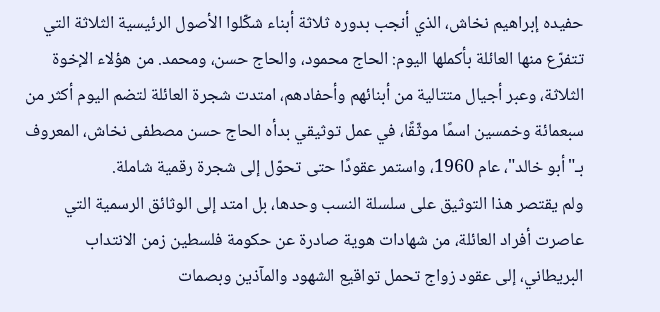حفيده إبراهيم نخاش، الذي أنجب بدوره ثلاثة أبناء شكّلوا الأصول الرئيسية الثلاثة التي تتفرّع منها العائلة بأكملها اليوم: الحاج محمود، والحاج حسن، ومحمد. من هؤلاء الإخوة الثلاثة، وعبر أجيال متتالية من أبنائهم وأحفادهم، امتدت شجرة العائلة لتضم اليوم أكثر من سبعمائة وخمسين اسمًا موثّقًا، في عمل توثيقي بدأه الحاج حسن مصطفى نخاش، المعروف بـ"أبو خالد"، عام 1960، واستمر عقودًا حتى تحوّل إلى شجرة رقمية شاملة.
ولم يقتصر هذا التوثيق على سلسلة النسب وحدها، بل امتد إلى الوثائق الرسمية التي عاصرت أفراد العائلة، من شهادات هوية صادرة عن حكومة فلسطين زمن الانتداب البريطاني، إلى عقود زواج تحمل تواقيع الشهود والمآذين وبصمات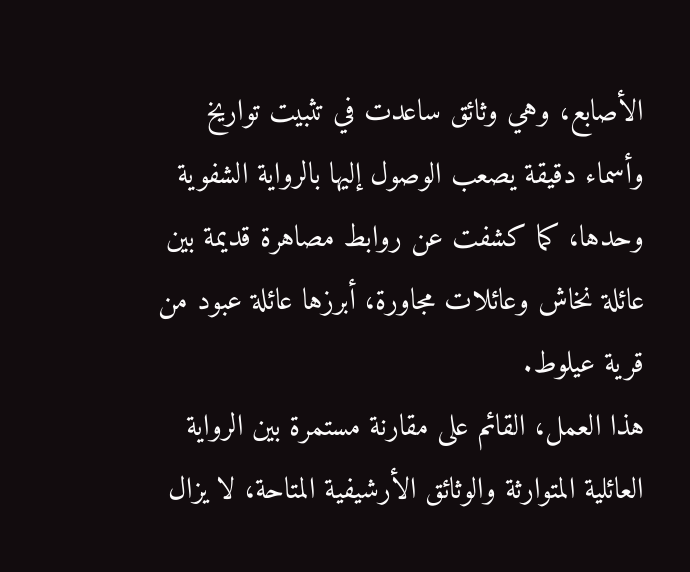الأصابع، وهي وثائق ساعدت في تثبيت تواريخ وأسماء دقيقة يصعب الوصول إليها بالرواية الشفوية وحدها، كما كشفت عن روابط مصاهرة قديمة بين عائلة نخاش وعائلات مجاورة، أبرزها عائلة عبود من قرية عيلوط.
هذا العمل، القائم على مقارنة مستمرة بين الرواية العائلية المتوارثة والوثائق الأرشيفية المتاحة، لا يزال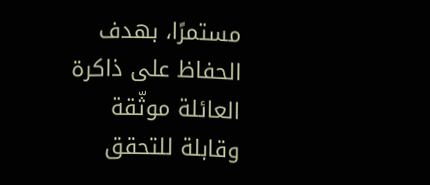مستمرًا، بهدف الحفاظ على ذاكرة العائلة موثّقة وقابلة للتحقق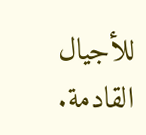للأجيال القادمة.